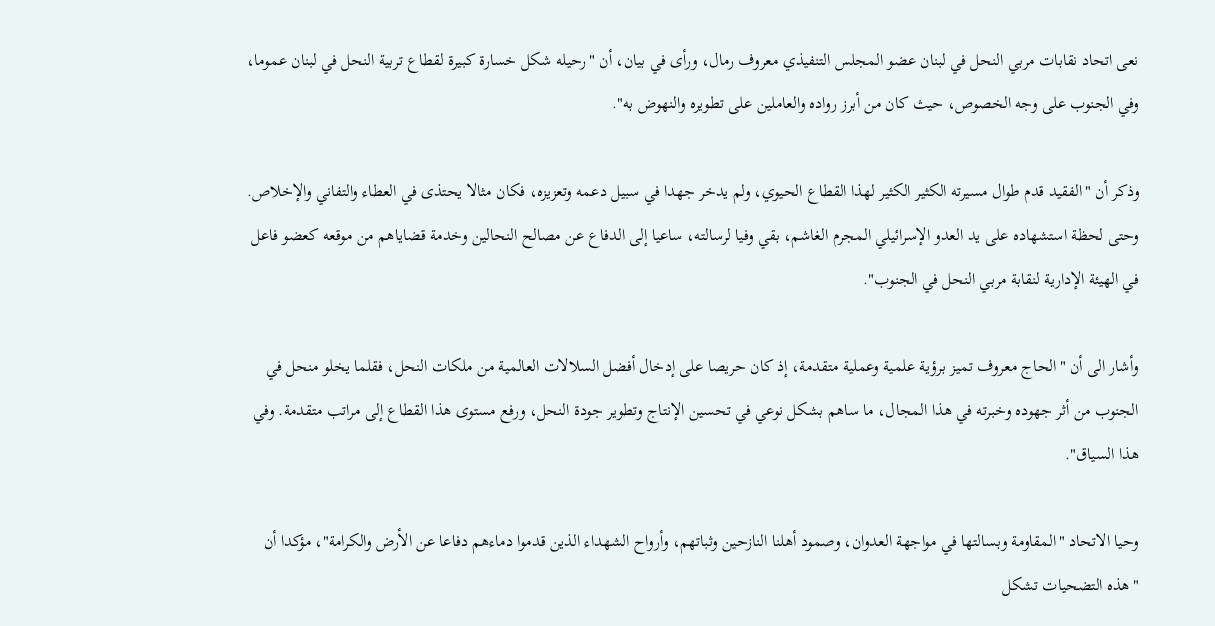نعى اتحاد نقابات مربي النحل في لبنان عضو المجلس التنفيذي معروف رمال، ورأى في بيان، أن "رحيله شكل خسارة كبيرة لقطاع تربية النحل في لبنان عموما، وفي الجنوب على وجه الخصوص، حيث كان من أبرز رواده والعاملين على تطويره والنهوض به".

وذكر أن "الفقيد قدم طوال مسيرته الكثير الكثير لهذا القطاع الحيوي، ولم يدخر جهدا في سبيل دعمه وتعزيزه، فكان مثالا يحتذى في العطاء والتفاني والإخلاص. وحتى لحظة استشهاده على يد العدو الإسرائيلي المجرم الغاشم، بقي وفيا لرسالته، ساعيا إلى الدفاع عن مصالح النحالين وخدمة قضاياهم من موقعه كعضو فاعل في الهيئة الإدارية لنقابة مربي النحل في الجنوب".

وأشار الى أن "الحاج معروف تميز برؤية علمية وعملية متقدمة، إذ كان حريصا على إدخال أفضل السلالات العالمية من ملكات النحل، فقلما يخلو منحل في الجنوب من أثر جهوده وخبرته في هذا المجال، ما ساهم بشكل نوعي في تحسين الإنتاج وتطوير جودة النحل، ورفع مستوى هذا القطاع إلى مراتب متقدمة. وفي هذا السياق".

وحيا الاتحاد "المقاومة وبسالتها في مواجهة العدوان، وصمود أهلنا النازحين وثباتهم، وأرواح الشهداء الذين قدموا دماءهم دفاعا عن الأرض والكرامة"، مؤكدا أن "هذه التضحيات تشكل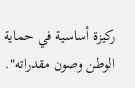ركيزة أساسية في حماية الوطن وصون مقدراته".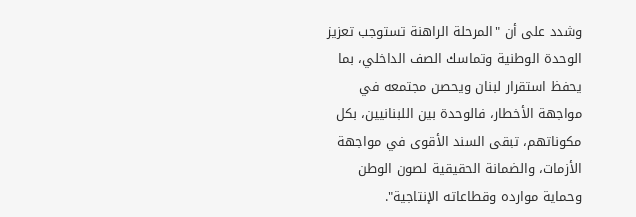وشدد على أن "المرحلة الراهنة تستوجب تعزيز الوحدة الوطنية وتماسك الصف الداخلي، بما يحفظ استقرار لبنان ويحصن مجتمعه في مواجهة الأخطار، فالوحدة بين اللبنانيين، بكل مكوناتهم، تبقى السند الأقوى في مواجهة الأزمات، والضمانة الحقيقية لصون الوطن وحماية موارده وقطاعاته الإنتاجية".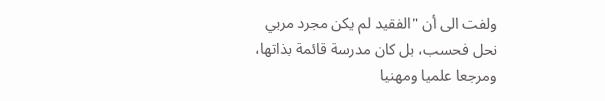ولفت الى أن "الفقيد لم يكن مجرد مربي نحل فحسب، بل كان مدرسة قائمة بذاتها، ومرجعا علميا ومهنيا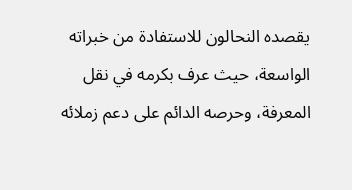يقصده النحالون للاستفادة من خبراته الواسعة، حيث عرف بكرمه في نقل المعرفة، وحرصه الدائم على دعم زملائه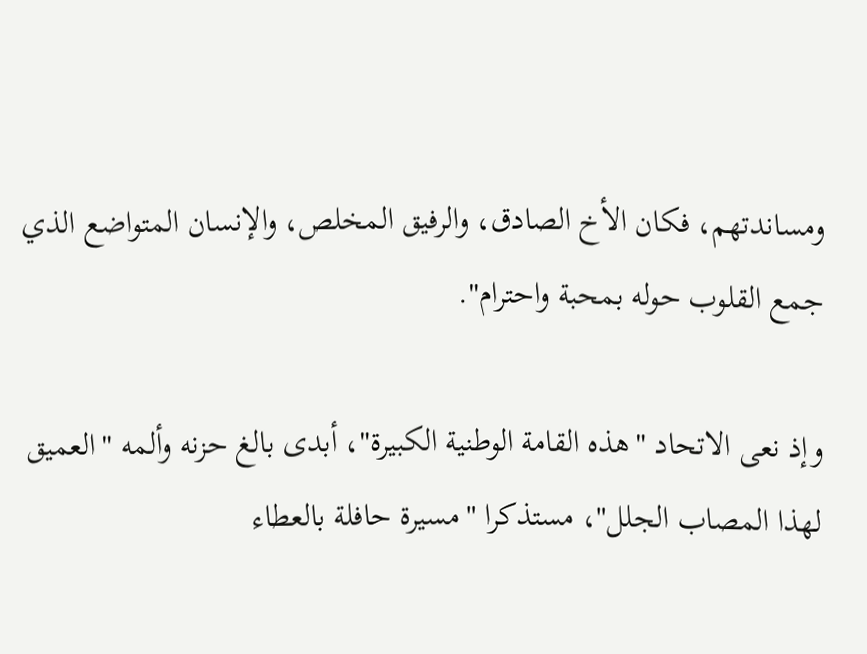ومساندتهم، فكان الأخ الصادق، والرفيق المخلص، والإنسان المتواضع الذي جمع القلوب حوله بمحبة واحترام".

وإذ نعى الاتحاد "هذه القامة الوطنية الكبيرة"، أبدى بالغ حزنه وألمه "العميق لهذا المصاب الجلل"، مستذكرا "مسيرة حافلة بالعطاء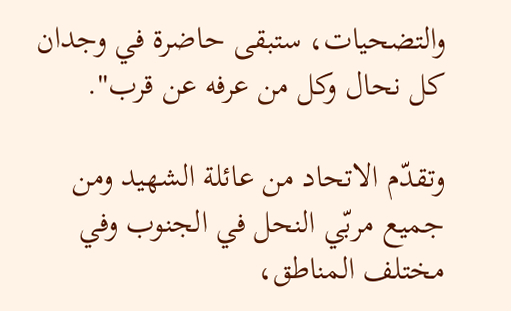والتضحيات، ستبقى حاضرة في وجدان كل نحال وكل من عرفه عن قرب".

وتقدّم الاتحاد من عائلة الشهيد ومن جميع مربّي النحل في الجنوب وفي مختلف المناطق،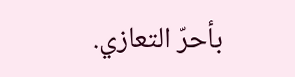بأحرّ التعازي.